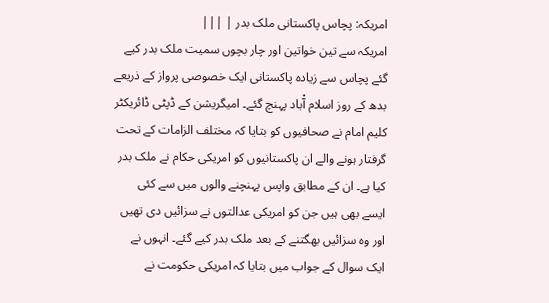امریکہ: پچاس پاکستانی ملک بدر | |||
امریکہ سے تین خواتین اور چار بچوں سمیت ملک بدر کیے گئے پچاس سے زیادہ پاکستانی ایک خصوصی پرواز کے ذریعے بدھ کے روز اسلام آْباد پہنچ گئے۔ امیگریشن کے ڈپٹی ڈائریکٹر کلیم امام نے صحافیوں کو بتایا کہ مختلف الزامات کے تحت گرفتار ہونے والے ان پاکستانیوں کو امریکی حکام نے ملک بدر کیا ہے۔ ان کے مطابق واپس پہنچنے والوں میں سے کئی ایسے بھی ہیں جن کو امریکی عدالتوں نے سزائیں دی تھیں اور وہ سزائیں بھگتنے کے بعد ملک بدر کیے گئے۔ انہوں نے ایک سوال کے جواب میں بتایا کہ امریکی حکومت نے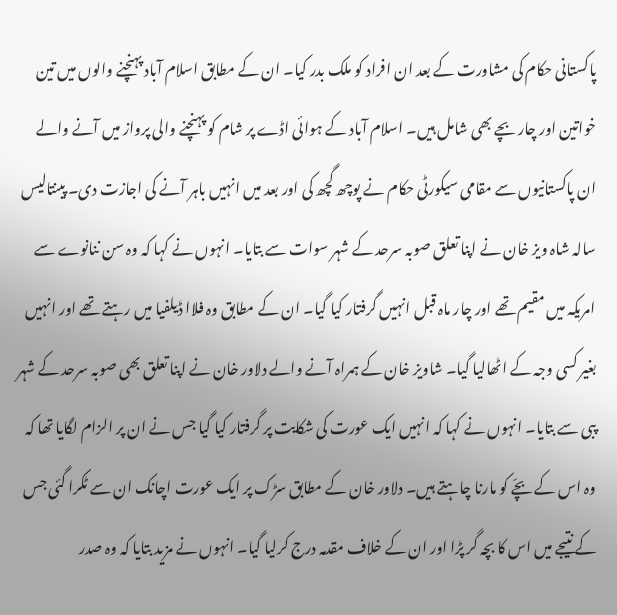پاکستانی حکام کی مشاورت کے بعد ان افراد کو ملک بدر کیا۔ ان کے مطابق اسلام آباد پہنچنے والوں میں تین خواتین اور چار بچے بھی شامل ہیں۔ اسلام آباد کے ہوائی اڈے پر شام کو پہنچنے والی پرواز میں آنے والے ان پاکستانیوں سے مقامی سیکورٹی حکام نے پوچھ گچھ کی اور بعد میں انہیں باہر آنے کی اجازت دی۔ پینتالیس سالہ شاہ ویز خان نے اپنا تعلق صوبہ سرحد کے شہر سوات سے بتایا۔ انہوں نے کہا کہ وہ سن ننانوے سے امریکہ میں مقیم تھے اور چار ماہ قبل انہیں گرفتار کیا گیا۔ ان کے مطابق وہ فلاا ڈیلفیا میں رہتے تھے اور انہیں بغیر کسی وجہ کے اٹھالیا گیا۔ شاویز خان کے ہمراہ آنے والے دلاور خان نے اپنا تعلق بھی صوبہ سرحد کے شہر پبی سے بتایا۔ انہوں نے کہا کہ انہیں ایک عورت کی شکایت پر گرفتار کیا گیا جس نے ان پر الزام لگایا تھا کہ وہ اس کے بچّے کو مارنا چاہتے ہیں۔ دلاور خان کے مطابق سڑک پر ایک عورت اچانک ان سے ٹکرا گئی جس کے نتیجے میں اس کا بچہ گر پڑا اور ان کے خلاف مقدمہ درج کرلیا گیا۔ انہوں نے مزید بتایا کہ وہ صدر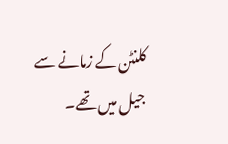کلنٹن کے زمانے سے جیل میں تھے۔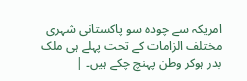امریکہ سے چودہ سو پاکستانی شہری مختلف الزامات کے تحت پہلے ہی ملک بدر ہوکر وطن پہنچ چکے ہیں۔ |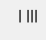| |||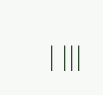| |||